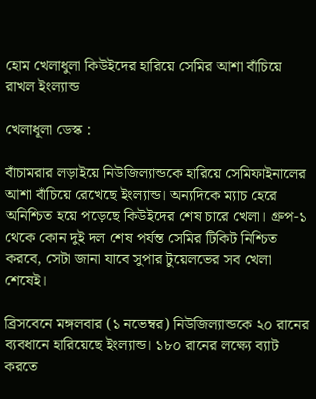হোম খেলাধুলা কিউইদের হারিয়ে সেমির আশা বাঁচিয়ে রাখল ইংল্যান্ড

খেলাধূলা ডেস্ক :

বাঁচামরার লড়াইয়ে নিউজিল্যান্ডকে হারিয়ে সেমিফাইনালের আশা বাঁচিয়ে রেখেছে ইংল্যান্ড। অন্যদিকে ম্যাচ হেরে অনিশ্চিত হয়ে পড়েছে কিউইদের শেষ চারে খেলা। গ্রুপ-১ থেকে কোন দুই দল শেষ পর্যন্ত সেমির টিকিট নিশ্চিত করবে, সেটা জানা যাবে সুপার টুয়েলভের সব খেলা শেষেই।

ব্রিসবেনে মঙ্গলবার (১ নভেম্বর) নিউজিল্যান্ডকে ২০ রানের ব্যবধানে হারিয়েছে ইংল্যান্ড। ১৮০ রানের লক্ষ্যে ব্যাট করতে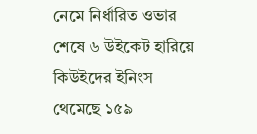নেমে নির্ধারিত ওভার শেষে ৬ উইকেট হারিয়ে কিউইদের ইনিংস থেমেছে ১৫৯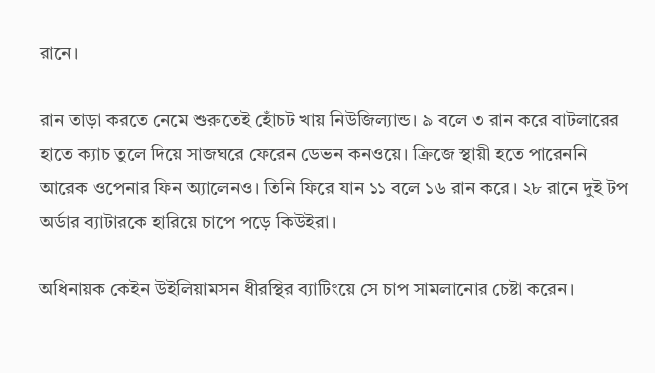রানে।

রান তাড়া করতে নেমে শুরুতেই হোঁচট খায় নিউজিল্যান্ড। ৯ বলে ৩ রান করে বাটলারের হাতে ক্যাচ তুলে দিয়ে সাজঘরে ফেরেন ডেভন কনওয়ে। ক্রিজে স্থায়ী হতে পারেননি আরেক ওপেনার ফিন অ্যালেনও। তিনি ফিরে যান ১১ বলে ১৬ রান করে। ২৮ রানে দুই টপ অর্ডার ব্যাটারকে হারিয়ে চাপে পড়ে কিউইরা।

অধিনায়ক কেইন উইলিয়ামসন ধীরস্থির ব্যাটিংয়ে সে চাপ সামলানোর চেষ্টা করেন।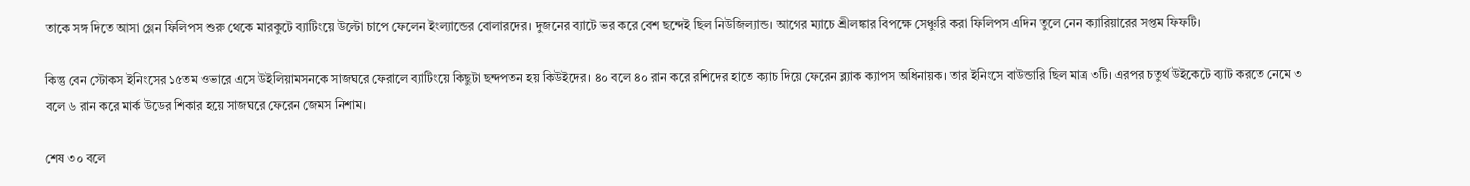তাকে সঙ্গ দিতে আসা গ্লেন ফিলিপস শুরু থেকে মারকুটে ব্যাটিংয়ে উল্টো চাপে ফেলেন ইংল্যান্ডের বোলারদের। দুজনের ব্যাটে ভর করে বেশ ছন্দেই ছিল নিউজিল্যান্ড। আগের ম্যাচে শ্রীলঙ্কার বিপক্ষে সেঞ্চুরি করা ফিলিপস এদিন তুলে নেন ক্যারিয়ারের সপ্তম ফিফটি।

কিন্তু বেন স্টোকস ইনিংসের ১৫তম ওভারে এসে উইলিয়ামসনকে সাজঘরে ফেরালে ব্যাটিংয়ে কিছুটা ছন্দপতন হয় কিউইদের। ৪০ বলে ৪০ রান করে রশিদের হাতে ক্যাচ দিয়ে ফেরেন ব্ল্যাক ক্যাপস অধিনায়ক। তার ইনিংসে বাউন্ডারি ছিল মাত্র ৩টি। এরপর চতুর্থ উইকেটে ব্যাট করতে নেমে ৩ বলে ৬ রান করে মার্ক উডের শিকার হয়ে সাজঘরে ফেরেন জেমস নিশাম।

শেষ ৩০ বলে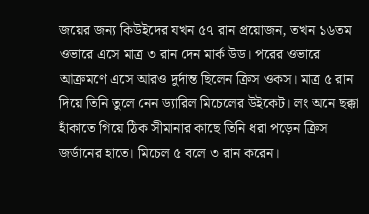জয়ের জন্য কিউইদের যখন ৫৭ রান প্রয়োজন, তখন ১৬তম ওভারে এসে মাত্র ৩ রান দেন মার্ক উড। পরের ওভারে আক্রমণে এসে আরও দুর্দান্ত ছিলেন ক্রিস ওকস। মাত্র ৫ রান দিয়ে তিনি তুলে নেন ড্যারিল মিচেলের উইকেট। লং অনে ছক্কা হাঁকাতে গিয়ে ঠিক সীমানার কাছে তিনি ধরা পড়েন ক্রিস জর্ডানের হাতে। মিচেল ৫ বলে ৩ রান করেন।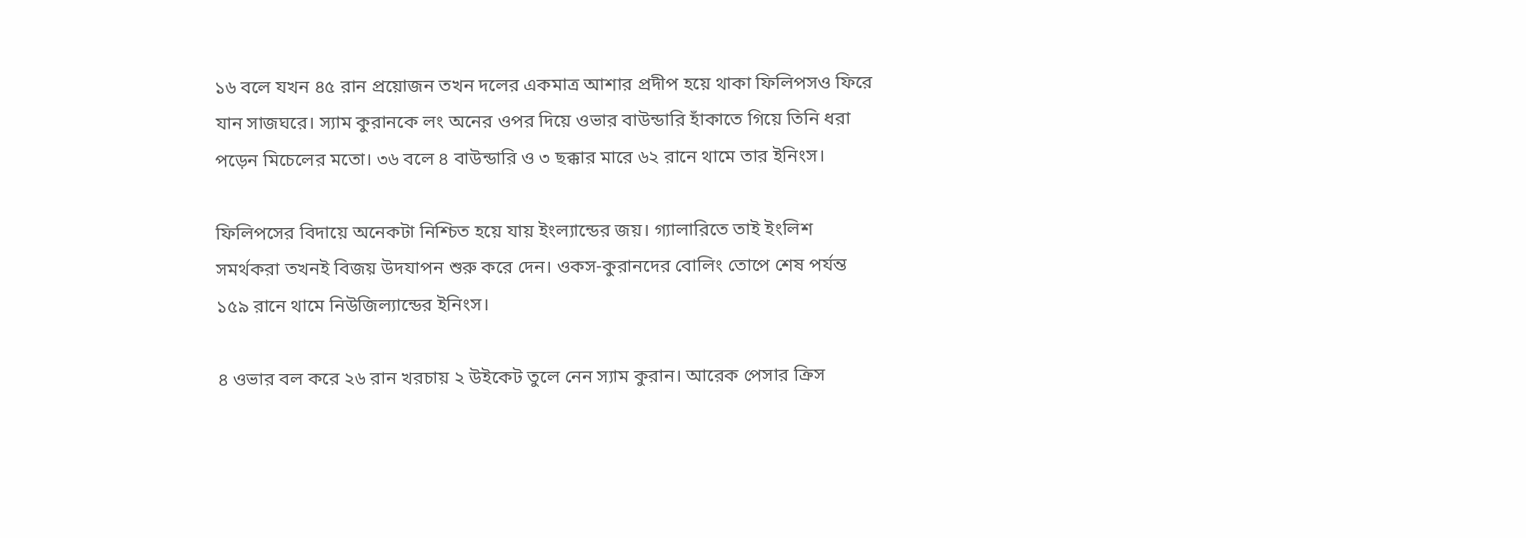১৬ বলে যখন ৪৫ রান প্রয়োজন তখন দলের একমাত্র আশার প্রদীপ হয়ে থাকা ফিলিপসও ফিরে যান সাজঘরে। স্যাম কুরানকে লং অনের ওপর দিয়ে ওভার বাউন্ডারি হাঁকাতে গিয়ে তিনি ধরা পড়েন মিচেলের মতো। ৩৬ বলে ৪ বাউন্ডারি ও ৩ ছক্কার মারে ৬২ রানে থামে তার ইনিংস।

ফিলিপসের বিদায়ে অনেকটা নিশ্চিত হয়ে যায় ইংল্যান্ডের জয়। গ্যালারিতে তাই ইংলিশ সমর্থকরা তখনই বিজয় উদযাপন শুরু করে দেন। ওকস-কুরানদের বোলিং তোপে শেষ পর্যন্ত ১৫৯ রানে থামে নিউজিল্যান্ডের ইনিংস।

৪ ওভার বল করে ২৬ রান খরচায় ২ উইকেট তুলে নেন স্যাম কুরান। আরেক পেসার ক্রিস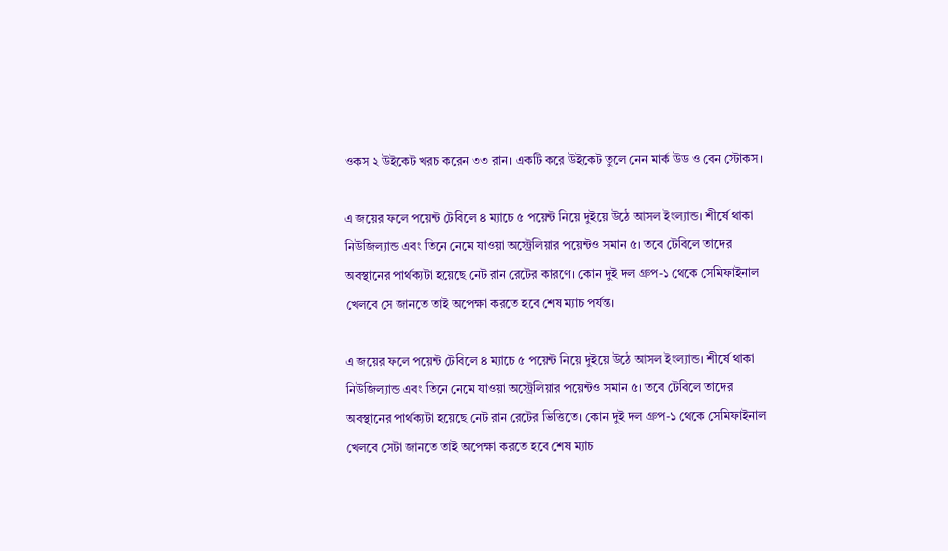ওকস ২ উইকেট খরচ করেন ৩৩ রান। একটি করে উইকেট তুলে নেন মার্ক উড ও বেন স্টোকস।

এ জয়ের ফলে পয়েন্ট টেবিলে ৪ ম্যাচে ৫ পয়েন্ট নিয়ে দুইয়ে উঠে আসল ইংল্যান্ড। শীর্ষে থাকা নিউজিল্যান্ড এবং তিনে নেমে যাওয়া অস্ট্রেলিয়ার পয়েন্টও সমান ৫। তবে টেবিলে তাদের অবস্থানের পার্থক্যটা হয়েছে নেট রান রেটের কারণে। কোন দুই দল গ্রুপ-১ থেকে সেমিফাইনাল খেলবে সে জানতে তাই অপেক্ষা করতে হবে শেষ ম্যাচ পর্যন্ত।

এ জয়ের ফলে পয়েন্ট টেবিলে ৪ ম্যাচে ৫ পয়েন্ট নিয়ে দুইয়ে উঠে আসল ইংল্যান্ড। শীর্ষে থাকা নিউজিল্যান্ড এবং তিনে নেমে যাওয়া অস্ট্রেলিয়ার পয়েন্টও সমান ৫। তবে টেবিলে তাদের অবস্থানের পার্থক্যটা হয়েছে নেট রান রেটের ভিত্তিতে। কোন দুই দল গ্রুপ-১ থেকে সেমিফাইনাল খেলবে সেটা জানতে তাই অপেক্ষা করতে হবে শেষ ম্যাচ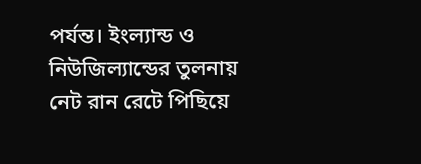পর্যন্ত। ইংল্যান্ড ও নিউজিল্যান্ডের তুলনায় নেট রান রেটে পিছিয়ে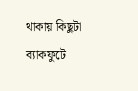থাকায় কিছুটা ব্যাকফুটে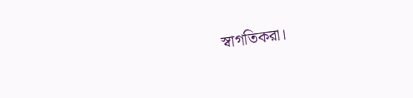স্বাগতিকরা।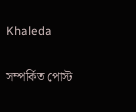Khaleda

সম্পর্কিত পোস্ট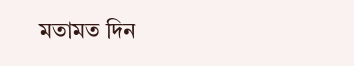মতামত দিন